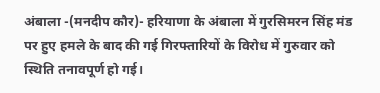अंबाला -(मनदीप कौर)- हरियाणा के अंबाला में गुरसिमरन सिंह मंड पर हुए हमले के बाद की गई गिरफ्तारियों के विरोध में गुरुवार को स्थिति तनावपूर्ण हो गई।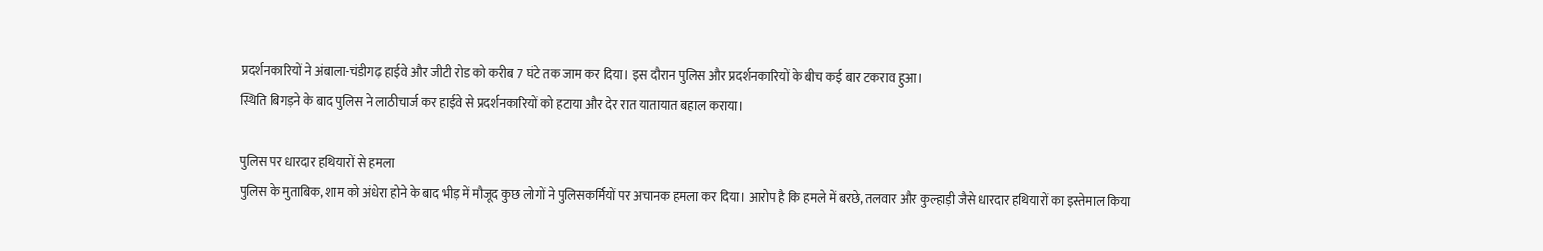प्रदर्शनकारियों ने अंबाला-चंडीगढ़ हाईवे और जीटी रोड को करीब 7 घंटे तक जाम कर दिया। इस दौरान पुलिस और प्रदर्शनकारियों के बीच कई बार टकराव हुआ।
स्थिति बिगड़ने के बाद पुलिस ने लाठीचार्ज कर हाईवे से प्रदर्शनकारियों को हटाया और देर रात यातायात बहाल कराया।

पुलिस पर धारदार हथियारों से हमला
पुलिस के मुताबिक, शाम को अंधेरा होने के बाद भीड़ में मौजूद कुछ लोगों ने पुलिसकर्मियों पर अचानक हमला कर दिया। आरोप है कि हमले में बरछे, तलवार और कुल्हाड़ी जैसे धारदार हथियारों का इस्तेमाल किया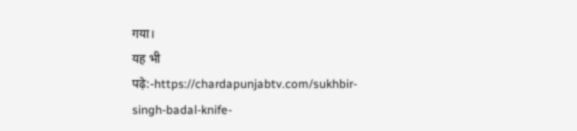गया।
यह भी पढ़े:-https://chardapunjabtv.com/sukhbir-singh-badal-knife-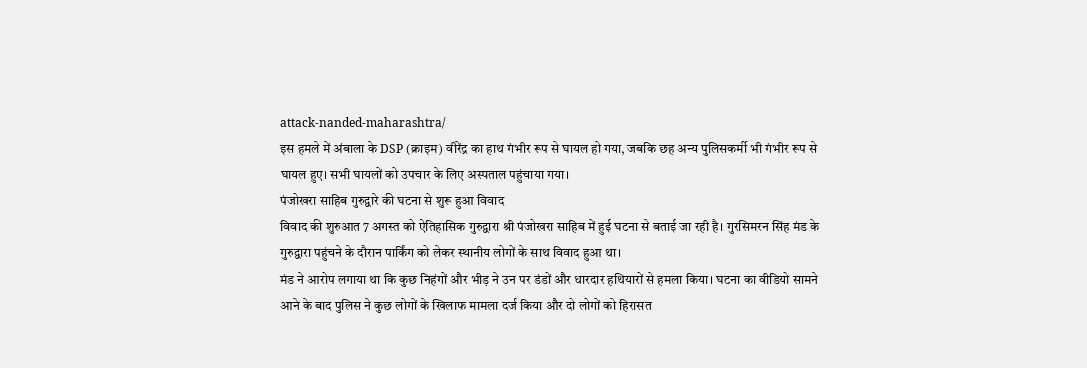attack-nanded-maharashtra/
इस हमले में अंबाला के DSP (क्राइम) वीरेंद्र का हाथ गंभीर रूप से घायल हो गया, जबकि छह अन्य पुलिसकर्मी भी गंभीर रूप से घायल हुए। सभी घायलों को उपचार के लिए अस्पताल पहुंचाया गया।
पंजोखरा साहिब गुरुद्वारे की घटना से शुरू हुआ विवाद
विवाद की शुरुआत 7 अगस्त को ऐतिहासिक गुरुद्वारा श्री पंजोखरा साहिब में हुई घटना से बताई जा रही है। गुरसिमरन सिंह मंड के गुरुद्वारा पहुंचने के दौरान पार्किंग को लेकर स्थानीय लोगों के साथ विवाद हुआ था।
मंड ने आरोप लगाया था कि कुछ निहंगों और भीड़ ने उन पर डंडों और धारदार हथियारों से हमला किया। घटना का वीडियो सामने आने के बाद पुलिस ने कुछ लोगों के खिलाफ मामला दर्ज किया और दो लोगों को हिरासत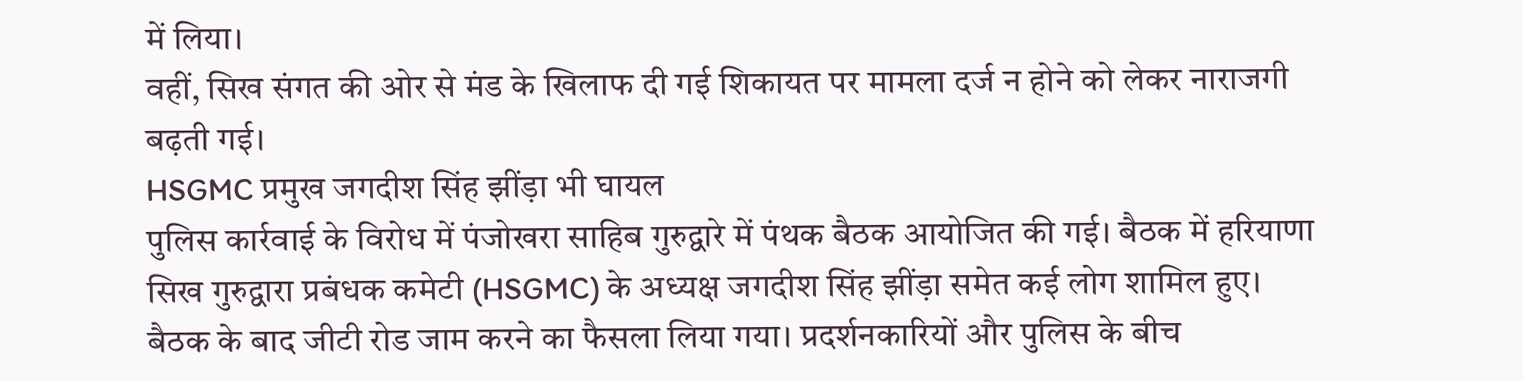में लिया।
वहीं, सिख संगत की ओर से मंड के खिलाफ दी गई शिकायत पर मामला दर्ज न होने को लेकर नाराजगी बढ़ती गई।
HSGMC प्रमुख जगदीश सिंह झींड़ा भी घायल
पुलिस कार्रवाई के विरोध में पंजोखरा साहिब गुरुद्वारे में पंथक बैठक आयोजित की गई। बैठक में हरियाणा सिख गुरुद्वारा प्रबंधक कमेटी (HSGMC) के अध्यक्ष जगदीश सिंह झींड़ा समेत कई लोग शामिल हुए।
बैठक के बाद जीटी रोड जाम करने का फैसला लिया गया। प्रदर्शनकारियों और पुलिस के बीच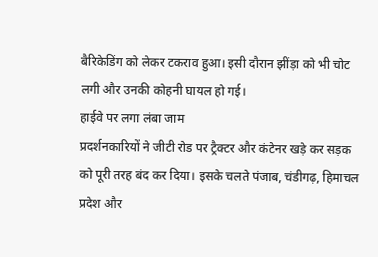बैरिकेडिंग को लेकर टकराव हुआ। इसी दौरान झींड़ा को भी चोट लगी और उनकी कोहनी घायल हो गई।
हाईवे पर लगा लंबा जाम
प्रदर्शनकारियों ने जीटी रोड पर ट्रैक्टर और कंटेनर खड़े कर सड़क को पूरी तरह बंद कर दिया। इसके चलते पंजाब, चंडीगढ़, हिमाचल प्रदेश और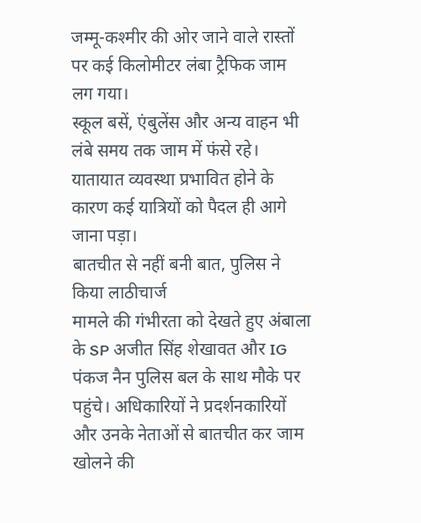जम्मू-कश्मीर की ओर जाने वाले रास्तों पर कई किलोमीटर लंबा ट्रैफिक जाम लग गया।
स्कूल बसें, एंबुलेंस और अन्य वाहन भी लंबे समय तक जाम में फंसे रहे। यातायात व्यवस्था प्रभावित होने के कारण कई यात्रियों को पैदल ही आगे जाना पड़ा।
बातचीत से नहीं बनी बात, पुलिस ने किया लाठीचार्ज
मामले की गंभीरता को देखते हुए अंबाला के SP अजीत सिंह शेखावत और IG पंकज नैन पुलिस बल के साथ मौके पर पहुंचे। अधिकारियों ने प्रदर्शनकारियों और उनके नेताओं से बातचीत कर जाम खोलने की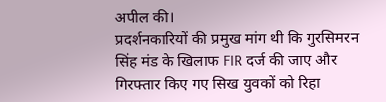अपील की।
प्रदर्शनकारियों की प्रमुख मांग थी कि गुरसिमरन सिंह मंड के खिलाफ FIR दर्ज की जाए और गिरफ्तार किए गए सिख युवकों को रिहा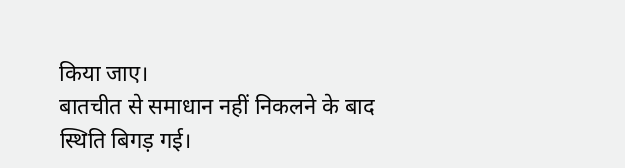किया जाए।
बातचीत से समाधान नहीं निकलने के बाद स्थिति बिगड़ गई।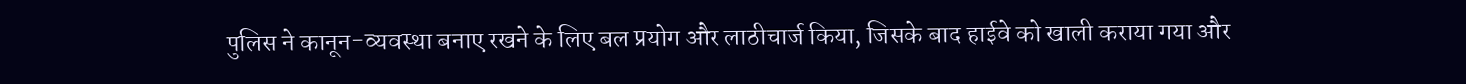पुलिस ने कानून-व्यवस्था बनाए रखने के लिए बल प्रयोग और लाठीचार्ज किया, जिसके बाद हाईवे को खाली कराया गया और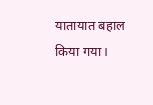यातायात बहाल किया गया।